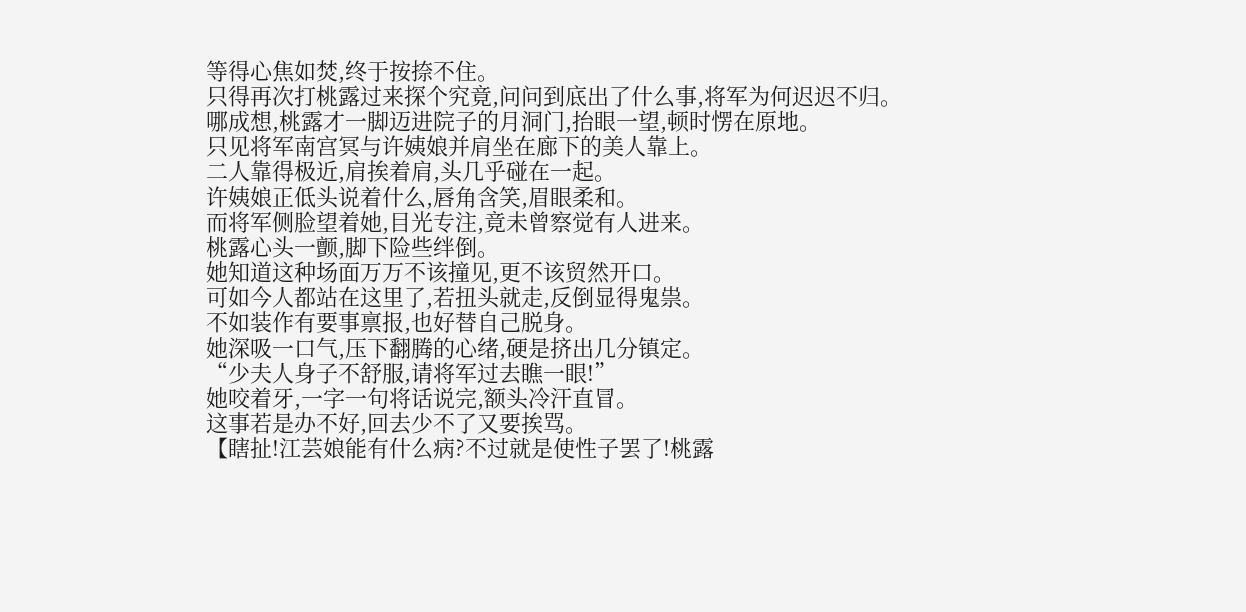等得心焦如焚,终于按捺不住。
只得再次打桃露过来探个究竟,问问到底出了什么事,将军为何迟迟不归。
哪成想,桃露才一脚迈进院子的月洞门,抬眼一望,顿时愣在原地。
只见将军南宫冥与许姨娘并肩坐在廊下的美人靠上。
二人靠得极近,肩挨着肩,头几乎碰在一起。
许姨娘正低头说着什么,唇角含笑,眉眼柔和。
而将军侧脸望着她,目光专注,竟未曾察觉有人进来。
桃露心头一颤,脚下险些绊倒。
她知道这种场面万万不该撞见,更不该贸然开口。
可如今人都站在这里了,若扭头就走,反倒显得鬼祟。
不如装作有要事禀报,也好替自己脱身。
她深吸一口气,压下翻腾的心绪,硬是挤出几分镇定。
“少夫人身子不舒服,请将军过去瞧一眼!”
她咬着牙,一字一句将话说完,额头冷汗直冒。
这事若是办不好,回去少不了又要挨骂。
【瞎扯!江芸娘能有什么病?不过就是使性子罢了!桃露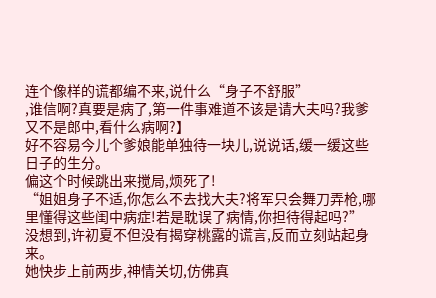连个像样的谎都编不来,说什么“身子不舒服”
,谁信啊?真要是病了,第一件事难道不该是请大夫吗?我爹又不是郎中,看什么病啊?】
好不容易今儿个爹娘能单独待一块儿,说说话,缓一缓这些日子的生分。
偏这个时候跳出来搅局,烦死了!
“姐姐身子不适,你怎么不去找大夫?将军只会舞刀弄枪,哪里懂得这些闺中病症!若是耽误了病情,你担待得起吗?”
没想到,许初夏不但没有揭穿桃露的谎言,反而立刻站起身来。
她快步上前两步,神情关切,仿佛真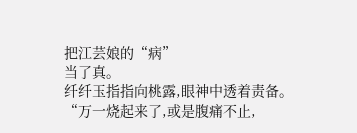把江芸娘的“病”
当了真。
纤纤玉指指向桃露,眼神中透着责备。
“万一烧起来了,或是腹痛不止,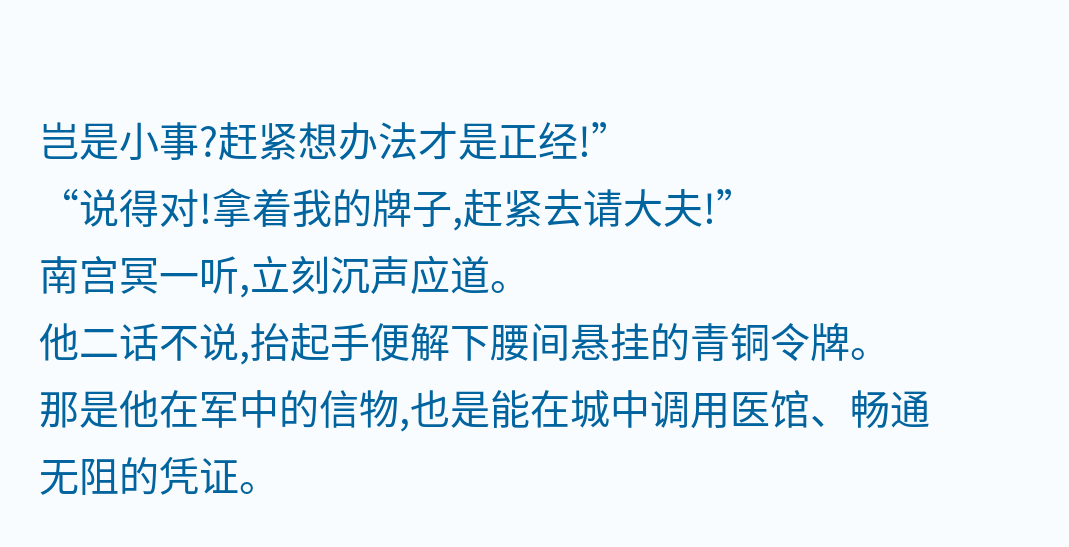岂是小事?赶紧想办法才是正经!”
“说得对!拿着我的牌子,赶紧去请大夫!”
南宫冥一听,立刻沉声应道。
他二话不说,抬起手便解下腰间悬挂的青铜令牌。
那是他在军中的信物,也是能在城中调用医馆、畅通无阻的凭证。